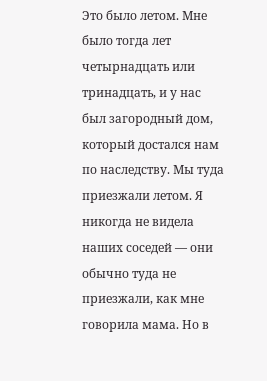Это было летом. Мне было тогда лет четырнадцать или тринадцать, и у нас был загородный дом, который достался нам по наследству. Мы туда приезжали летом. Я никогда не видела наших соседей — они обычно туда не приезжали, как мне говорила мама. Но в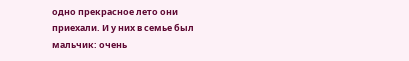одно прекрасное лето они приехали. И у них в семье был мальчик: очень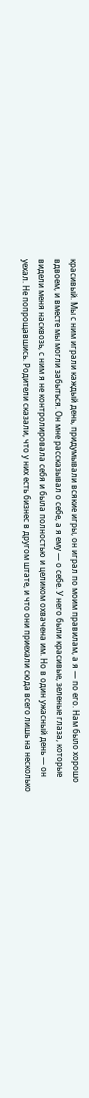красивый. Мы с ним играли каждый день, придумывали всякие игры, он играл по моим правилам, а я — по его. Нам было хорошо вдвоем, и вместе мы могли забыться. Он мне рассказывал о себе, а я ему — о себе. У него были красивые, зеленые глаза, которые видели меня насквозь, с ним я не контролировала себя и была полностью и целиком охвачена им. Но в один ужасный день — он уехал. Не попрощавшись. Родители сказали, что у них есть бизнес в другом штате, и что они приехали сюда всего лишь на несколько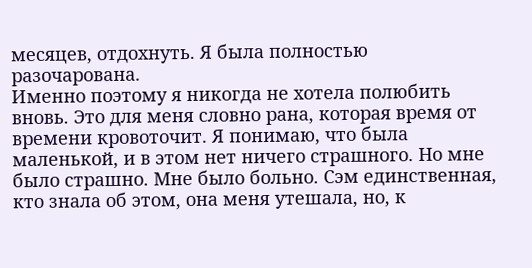месяцев, отдохнуть. Я была полностью разочарована.
Именно поэтому я никогда не хотела полюбить вновь. Это для меня словно рана, которая время от времени кровоточит. Я понимаю, что была маленькой, и в этом нет ничего страшного. Но мне было страшно. Мне было больно. Сэм единственная, кто знала об этом, она меня утешала, но, к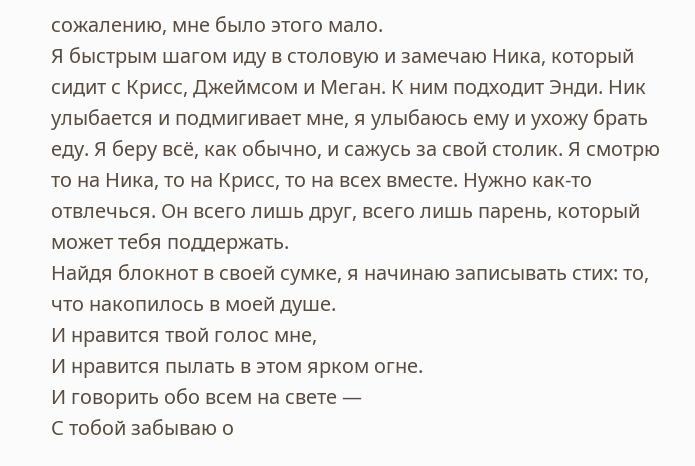сожалению, мне было этого мало.
Я быстрым шагом иду в столовую и замечаю Ника, который сидит с Крисс, Джеймсом и Меган. К ним подходит Энди. Ник улыбается и подмигивает мне, я улыбаюсь ему и ухожу брать еду. Я беру всё, как обычно, и сажусь за свой столик. Я смотрю то на Ника, то на Крисс, то на всех вместе. Нужно как-то отвлечься. Он всего лишь друг, всего лишь парень, который может тебя поддержать.
Найдя блокнот в своей сумке, я начинаю записывать стих: то, что накопилось в моей душе.
И нравится твой голос мне,
И нравится пылать в этом ярком огне.
И говорить обо всем на свете —
С тобой забываю о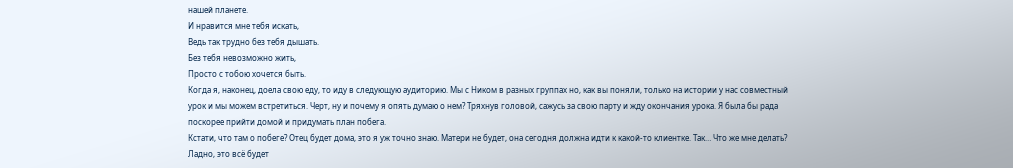нашей планете.
И нравится мне тебя искать,
Ведь так трудно без тебя дышать.
Без тебя невозможно жить,
Просто с тобою хочется быть.
Когда я, наконец, доела свою еду, то иду в следующую аудиторию. Мы с Ником в разных группах но, как вы поняли, только на истории у нас совместный урок и мы можем встретиться. Черт, ну и почему я опять думаю о нем? Тряхнув головой, сажусь за свою парту и жду окончания урока. Я была бы рада поскорее прийти домой и придумать план побега.
Кстати, что там о побеге? Отец будет дома, это я уж точно знаю. Матери не будет, она сегодня должна идти к какой-то клиентке. Так… Что же мне делать? Ладно, это всё будет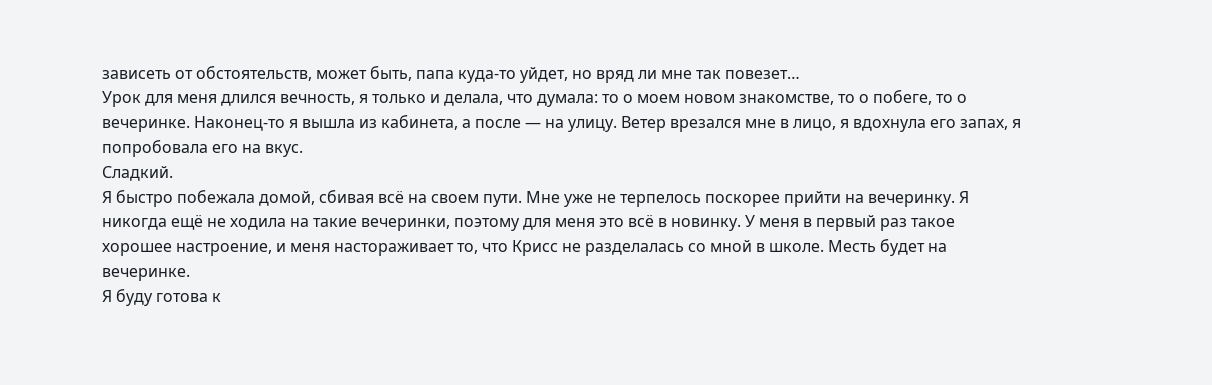зависеть от обстоятельств, может быть, папа куда-то уйдет, но вряд ли мне так повезет…
Урок для меня длился вечность, я только и делала, что думала: то о моем новом знакомстве, то о побеге, то о вечеринке. Наконец-то я вышла из кабинета, а после — на улицу. Ветер врезался мне в лицо, я вдохнула его запах, я попробовала его на вкус.
Сладкий.
Я быстро побежала домой, сбивая всё на своем пути. Мне уже не терпелось поскорее прийти на вечеринку. Я никогда ещё не ходила на такие вечеринки, поэтому для меня это всё в новинку. У меня в первый раз такое хорошее настроение, и меня настораживает то, что Крисс не разделалась со мной в школе. Месть будет на вечеринке.
Я буду готова к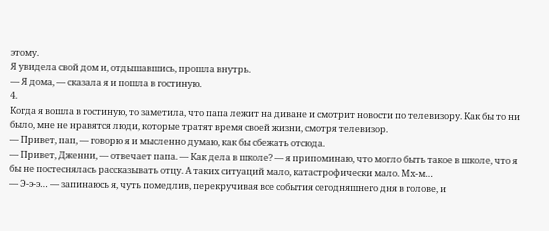этому.
Я увидела свой дом и, отдышавшись, прошла внутрь.
— Я дома, — сказала я и пошла в гостиную.
4.
Когда я вошла в гостиную, то заметила, что папа лежит на диване и смотрит новости по телевизору. Как бы то ни было, мне не нравятся люди, которые тратят время своей жизни, смотря телевизор.
— Привет, пап, — говорю я и мысленно думаю, как бы сбежать отсюда.
— Привет, Дженни, — отвечает папа. — Как дела в школе? — я припоминаю, что могло быть такое в школе, что я бы не постеснялась рассказывать отцу. А таких ситуаций мало, катастрофически мало. Мх-м…
— Э-э-э… — запинаюсь я, чуть помедлив, перекручивая все события сегодняшнего дня в голове, и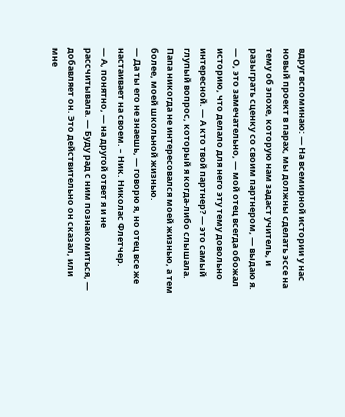вдруг вспоминаю: — На всемирной истории у нас новый проект в парах, мы должны сделать эссе на тему об эпохе, которую нам задаст учитель, и разыграть сценку со своим партнером, — выдаю я.
— О, это замечательно, — мой отец всегда обожал историю, что делало для него эту тему довольно интересной. — А кто твой партнер? — это самый глупый вопрос, который я когда-либо слышала. Папа никогда не интересовался моей жизнью, а тем более, моей школьной жизнью.
— Да ты его не знаешь, — говорю я, но отец все же настаивает на своем. – Ник. Николас Флетчер.
— А, понятно, — на другой ответ я и не рассчитывала. — Буду рад с ним познакомиться, — добавляет он. Это действительно он сказал, или мне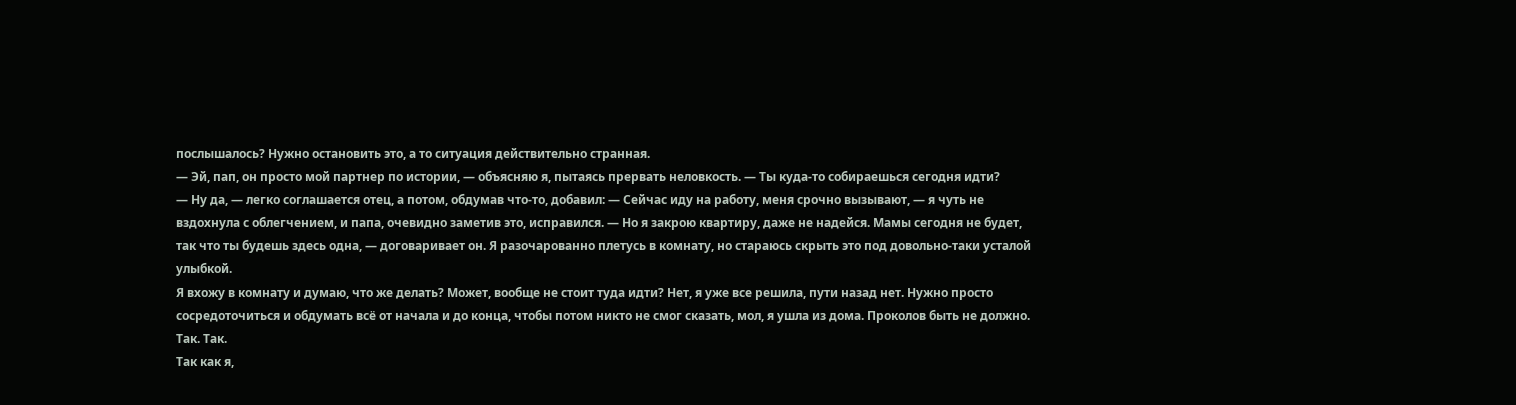послышалось? Нужно остановить это, а то ситуация действительно странная.
— Эй, пап, он просто мой партнер по истории, — объясняю я, пытаясь прервать неловкость. — Ты куда-то собираешься сегодня идти?
— Ну да, — легко соглашается отец, а потом, обдумав что-то, добавил: — Сейчас иду на работу, меня срочно вызывают, — я чуть не вздохнула с облегчением, и папа, очевидно заметив это, исправился. — Но я закрою квартиру, даже не надейся. Мамы сегодня не будет, так что ты будешь здесь одна, — договаривает он. Я разочарованно плетусь в комнату, но стараюсь скрыть это под довольно-таки усталой улыбкой.
Я вхожу в комнату и думаю, что же делать? Может, вообще не стоит туда идти? Нет, я уже все решила, пути назад нет. Нужно просто сосредоточиться и обдумать всё от начала и до конца, чтобы потом никто не смог сказать, мол, я ушла из дома. Проколов быть не должно.
Так. Так.
Так как я,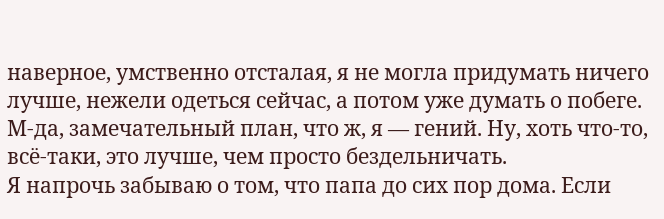наверное, умственно отсталая, я не могла придумать ничего лучше, нежели одеться сейчас, а потом уже думать о побеге. М-да, замечательный план, что ж, я — гений. Ну, хоть что-то, всё-таки, это лучше, чем просто бездельничать.
Я напрочь забываю о том, что папа до сих пор дома. Если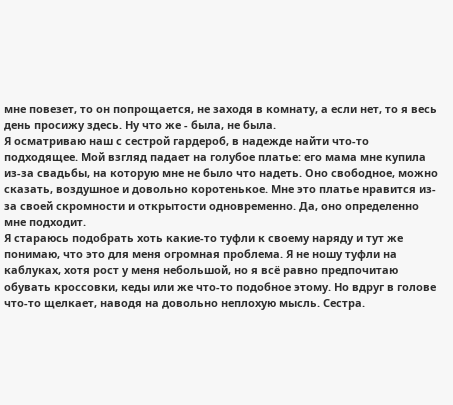мне повезет, то он попрощается, не заходя в комнату, а если нет, то я весь день просижу здесь. Ну что же - была, не была.
Я осматриваю наш с сестрой гардероб, в надежде найти что-то подходящее. Мой взгляд падает на голубое платье: его мама мне купила из-за свадьбы, на которую мне не было что надеть. Оно свободное, можно сказать, воздушное и довольно коротенькое. Мне это платье нравится из-за своей скромности и открытости одновременно. Да, оно определенно мне подходит.
Я стараюсь подобрать хоть какие-то туфли к своему наряду и тут же понимаю, что это для меня огромная проблема. Я не ношу туфли на каблуках, хотя рост у меня небольшой, но я всё равно предпочитаю обувать кроссовки, кеды или же что-то подобное этому. Но вдруг в голове что-то щелкает, наводя на довольно неплохую мысль. Сестра.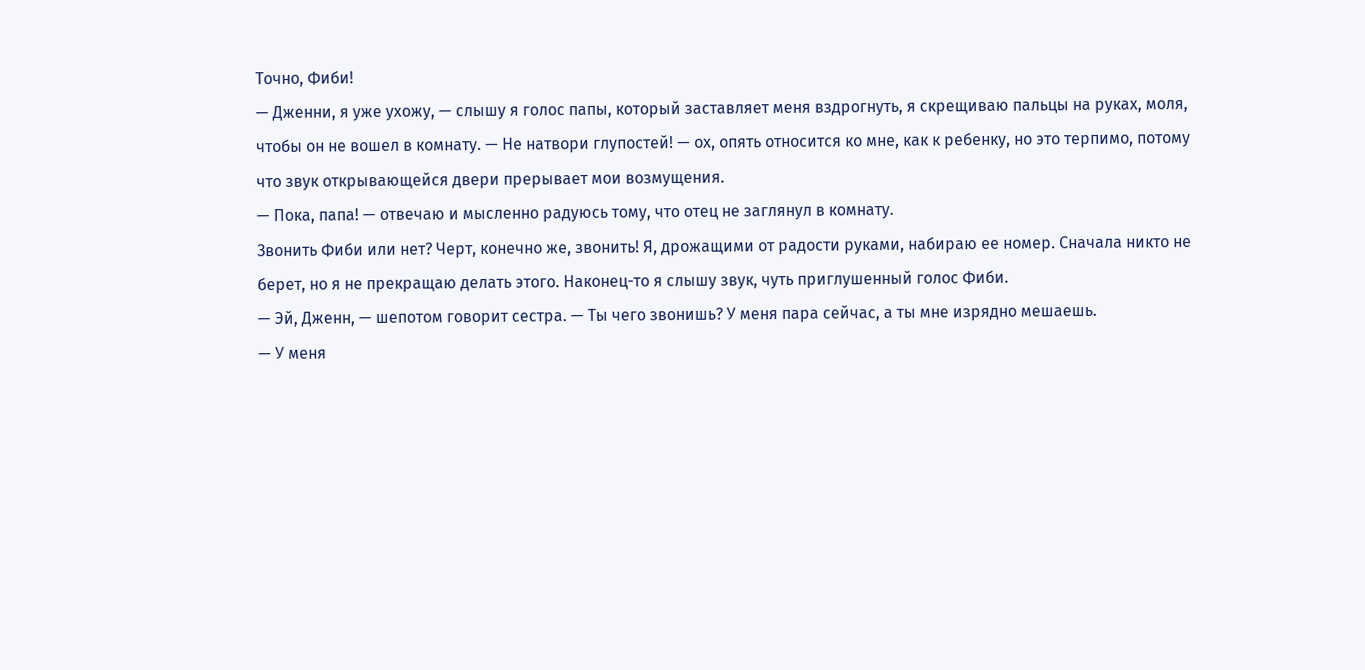Точно, Фиби!
— Дженни, я уже ухожу, — слышу я голос папы, который заставляет меня вздрогнуть, я скрещиваю пальцы на руках, моля, чтобы он не вошел в комнату. — Не натвори глупостей! — ох, опять относится ко мне, как к ребенку, но это терпимо, потому что звук открывающейся двери прерывает мои возмущения.
— Пока, папа! — отвечаю и мысленно радуюсь тому, что отец не заглянул в комнату.
Звонить Фиби или нет? Черт, конечно же, звонить! Я, дрожащими от радости руками, набираю ее номер. Сначала никто не берет, но я не прекращаю делать этого. Наконец-то я слышу звук, чуть приглушенный голос Фиби.
— Эй, Дженн, — шепотом говорит сестра. — Ты чего звонишь? У меня пара сейчас, а ты мне изрядно мешаешь.
— У меня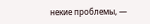некие проблемы, —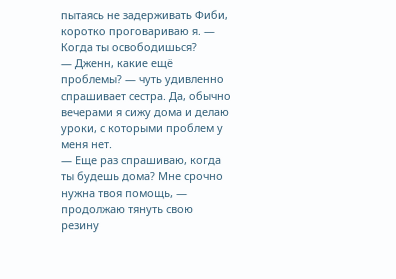пытаясь не задерживать Фиби, коротко проговариваю я. — Когда ты освободишься?
— Дженн, какие ещё проблемы? — чуть удивленно спрашивает сестра. Да, обычно вечерами я сижу дома и делаю уроки, с которыми проблем у меня нет.
— Еще раз спрашиваю, когда ты будешь дома? Мне срочно нужна твоя помощь, — продолжаю тянуть свою резину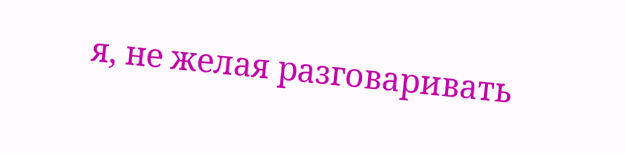я, не желая разговаривать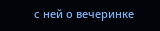с ней о вечеринке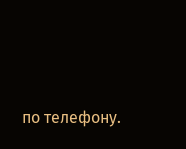по телефону.